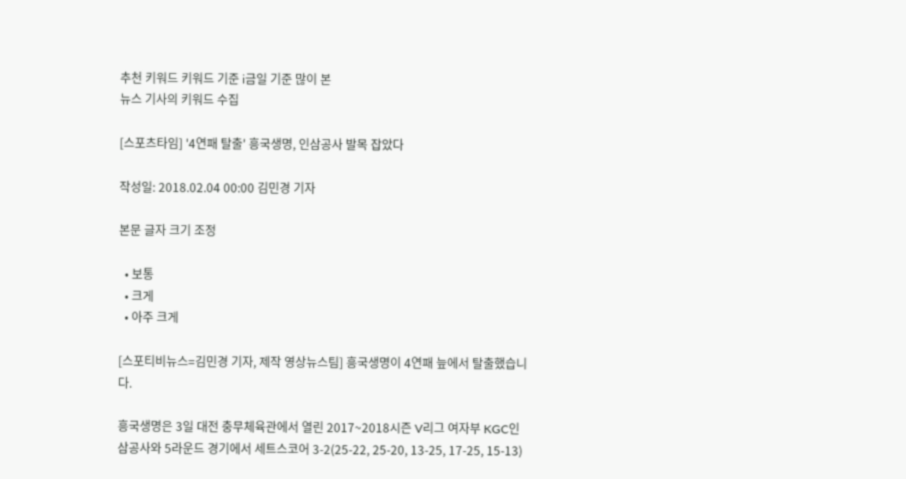추천 키워드 키워드 기준 i금일 기준 많이 본
뉴스 기사의 키워드 수집

[스포츠타임] '4연패 탈출' 흥국생명, 인삼공사 발목 잡았다

작성일: 2018.02.04 00:00 김민경 기자

본문 글자 크기 조정

  • 보통
  • 크게
  • 아주 크게

[스포티비뉴스=김민경 기자, 제작 영상뉴스팀] 흥국생명이 4연패 늪에서 탈출했습니다.

흥국생명은 3일 대전 충무체육관에서 열린 2017~2018시즌 V리그 여자부 KGC인삼공사와 5라운드 경기에서 세트스코어 3-2(25-22, 25-20, 13-25, 17-25, 15-13)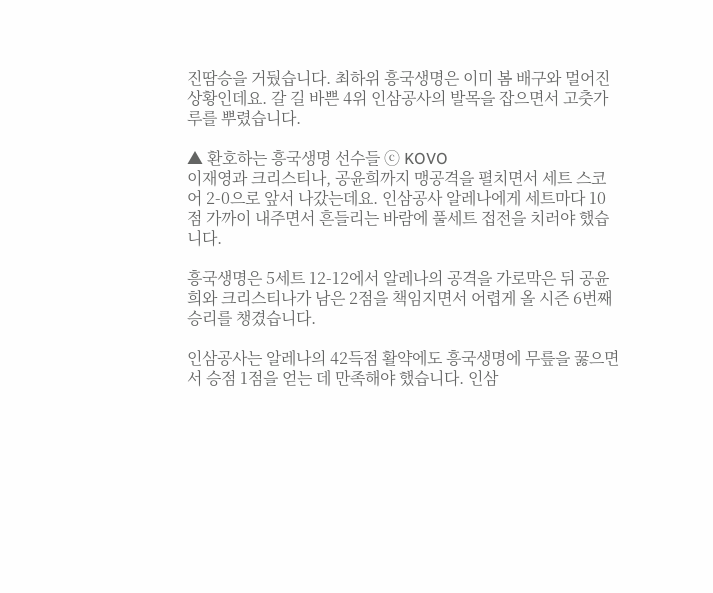진땀승을 거뒀습니다. 최하위 흥국생명은 이미 봄 배구와 멀어진 상황인데요. 갈 길 바쁜 4위 인삼공사의 발목을 잡으면서 고춧가루를 뿌렸습니다.

▲ 환호하는 흥국생명 선수들 ⓒ KOVO
이재영과 크리스티나, 공윤희까지 맹공격을 펼치면서 세트 스코어 2-0으로 앞서 나갔는데요. 인삼공사 알레나에게 세트마다 10점 가까이 내주면서 흔들리는 바람에 풀세트 접전을 치러야 했습니다.

흥국생명은 5세트 12-12에서 알레나의 공격을 가로막은 뒤 공윤희와 크리스티나가 남은 2점을 책임지면서 어렵게 올 시즌 6번째 승리를 챙겼습니다.

인삼공사는 알레나의 42득점 활약에도 흥국생명에 무릎을 꿇으면서 승점 1점을 얻는 데 만족해야 했습니다. 인삼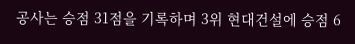공사는 승점 31점을 기록하며 3위 현대건설에 승점 6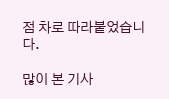점 차로 따라붙었습니다.

많이 본 기사